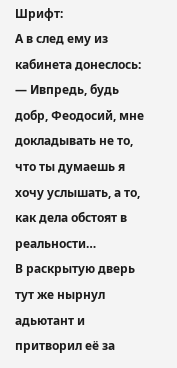Шрифт:
А в след ему из кабинета донеслось:
— Ивпредь, будь добр, Феодосий, мне докладывать не то, что ты думаешь я хочу услышать, а то, как дела обстоят в реальности…
В раскрытую дверь тут же нырнул адьютант и притворил её за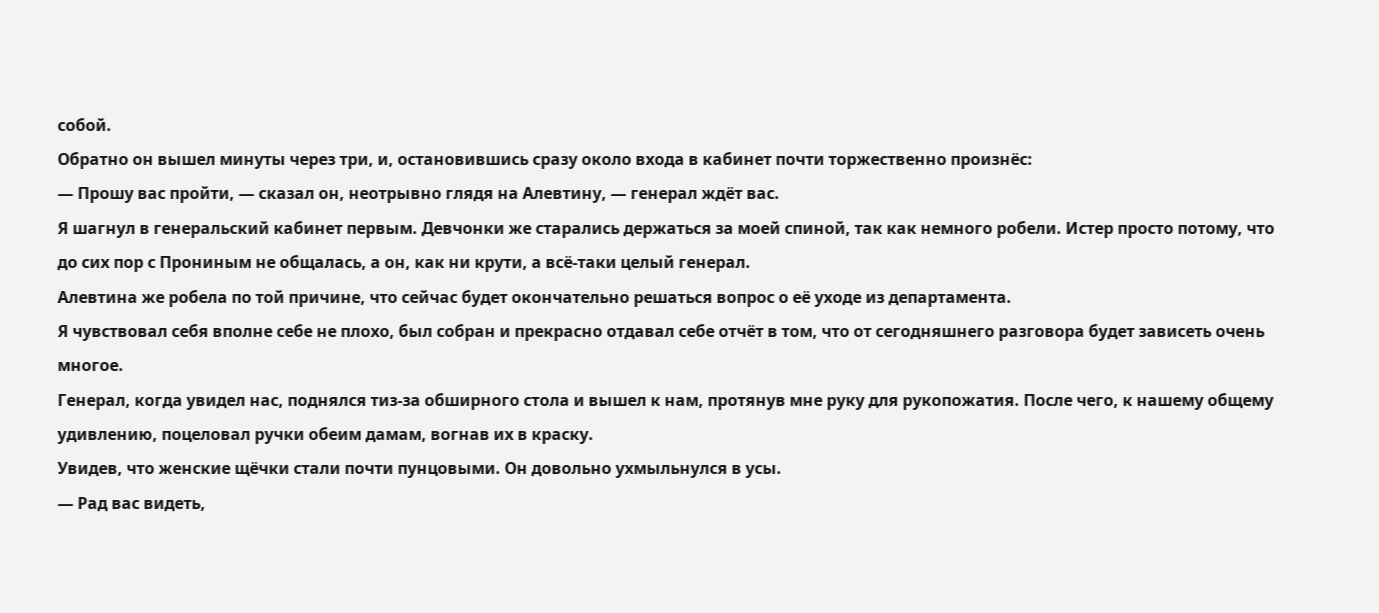собой.
Обратно он вышел минуты через три, и, остановившись сразу около входа в кабинет почти торжественно произнёс:
— Прошу вас пройти, — сказал он, неотрывно глядя на Алевтину, — генерал ждёт вас.
Я шагнул в генеральский кабинет первым. Девчонки же старались держаться за моей спиной, так как немного робели. Истер просто потому, что до сих пор с Прониным не общалась, а он, как ни крути, а всё-таки целый генерал.
Алевтина же робела по той причине, что сейчас будет окончательно решаться вопрос о её уходе из департамента.
Я чувствовал себя вполне себе не плохо, был собран и прекрасно отдавал себе отчёт в том, что от сегодняшнего разговора будет зависеть очень многое.
Генерал, когда увидел нас, поднялся тиз-за обширного стола и вышел к нам, протянув мне руку для рукопожатия. После чего, к нашему общему удивлению, поцеловал ручки обеим дамам, вогнав их в краску.
Увидев, что женские щёчки стали почти пунцовыми. Он довольно ухмыльнулся в усы.
— Рад вас видеть,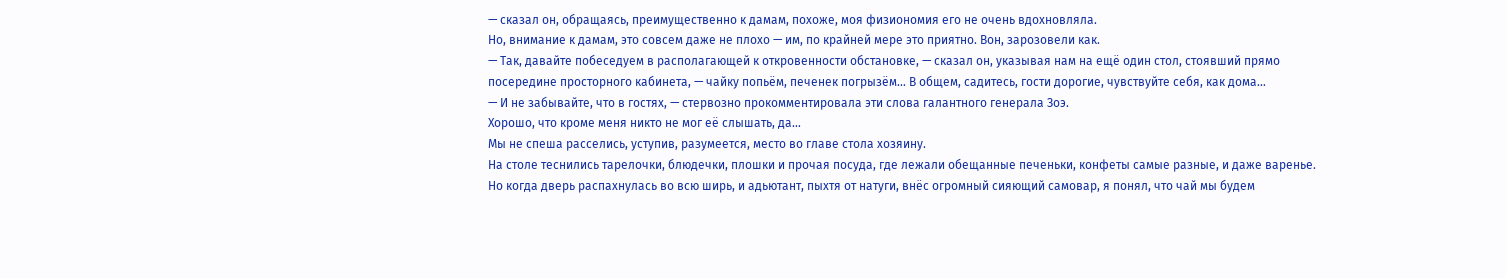— сказал он, обращаясь, преимущественно к дамам, похоже, моя физиономия его не очень вдохновляла.
Но, внимание к дамам, это совсем даже не плохо — им, по крайней мере это приятно. Вон, зарозовели как.
— Так, давайте побеседуем в располагающей к откровенности обстановке, — сказал он, указывая нам на ещё один стол, стоявший прямо посередине просторного кабинета, — чайку попьём, печенек погрызём… В общем, садитесь, гости дорогие, чувствуйте себя, как дома…
— И не забывайте, что в гостях, — стервозно прокомментировала эти слова галантного генерала Зоэ.
Хорошо, что кроме меня никто не мог её слышать, да…
Мы не спеша расселись, уступив, разумеется, место во главе стола хозяину.
На столе теснились тарелочки, блюдечки, плошки и прочая посуда, где лежали обещанные печеньки, конфеты самые разные, и даже варенье.
Но когда дверь распахнулась во всю ширь, и адьютант, пыхтя от натуги, внёс огромный сияющий самовар, я понял, что чай мы будем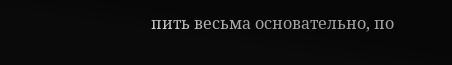пить весьма основательно, по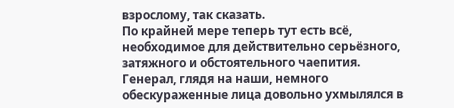взрослому, так сказать.
По крайней мере теперь тут есть всё, необходимое для действительно серьёзного, затяжного и обстоятельного чаепития.
Генерал, глядя на наши, немного обескураженные лица довольно ухмылялся в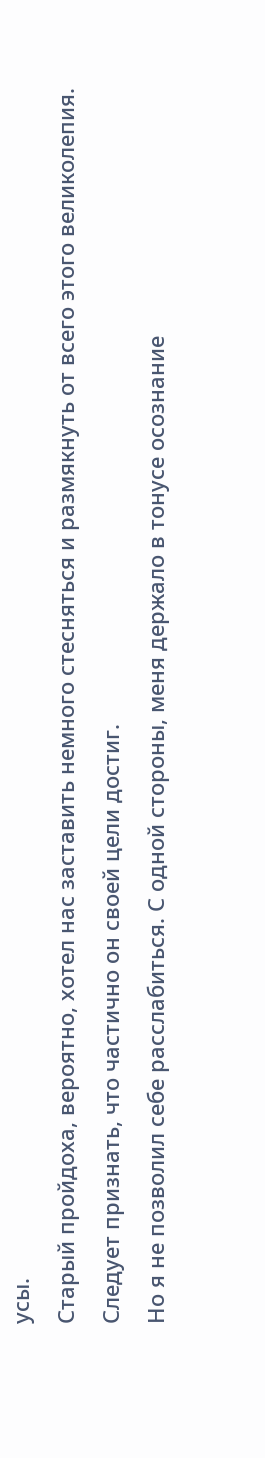усы.
Старый пройдоха, вероятно, хотел нас заставить немного стесняться и размякнуть от всего этого великолепия.
Следует признать, что частично он своей цели достиг.
Но я не позволил себе расслабиться. С одной стороны, меня держало в тонусе осознание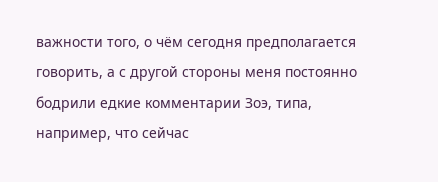важности того, о чём сегодня предполагается говорить, а с другой стороны меня постоянно бодрили едкие комментарии Зоэ, типа, например, что сейчас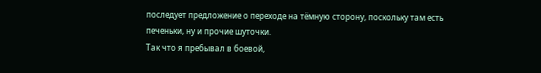последует предложение о переходе на тёмную сторону, поскольку там есть печеньки, ну и прочие шуточки.
Так что я пребывал в боевой,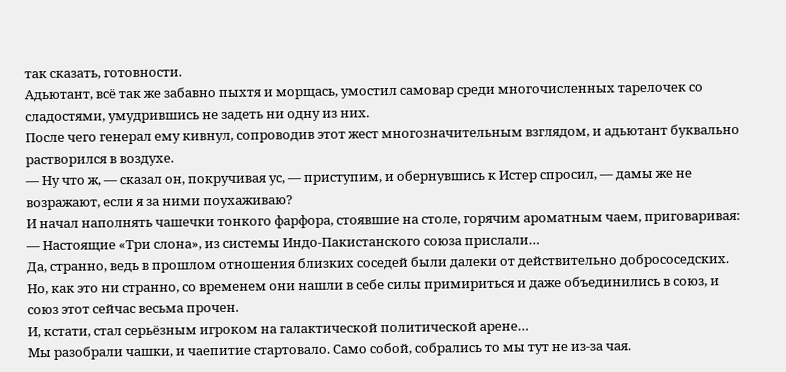так сказать, готовности.
Адьютант, всё так же забавно пыхтя и морщась, умостил самовар среди многочисленных тарелочек со сладостями, умудрившись не задеть ни одну из них.
После чего генерал ему кивнул, сопроводив этот жест многозначительным взглядом, и адьютант буквально растворился в воздухе.
— Ну что ж, — сказал он, покручивая ус, — приступим, и обернувшись к Истер спросил, — дамы же не возражают, если я за ними поухаживаю?
И начал наполнять чашечки тонкого фарфора, стоявшие на столе, горячим ароматным чаем, приговаривая:
— Настоящие «Три слона», из системы Индо-Пакистанского союза прислали…
Да, странно, ведь в прошлом отношения близких соседей были далеки от действительно добрососедских.
Но, как это ни странно, со временем они нашли в себе силы примириться и даже объединились в союз, и союз этот сейчас весьма прочен.
И, кстати, стал серьёзным игроком на галактической политической арене…
Мы разобрали чашки, и чаепитие стартовало. Само собой, собрались то мы тут не из-за чая.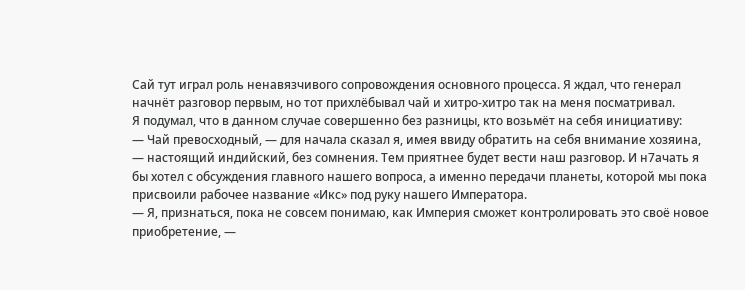Сай тут играл роль ненавязчивого сопровождения основного процесса. Я ждал, что генерал начнёт разговор первым, но тот прихлёбывал чай и хитро-хитро так на меня посматривал.
Я подумал, что в данном случае совершенно без разницы, кто возьмёт на себя инициативу:
— Чай превосходный, — для начала сказал я, имея ввиду обратить на себя внимание хозяина, — настоящий индийский, без сомнения. Тем приятнее будет вести наш разговор. И н7ачать я бы хотел с обсуждения главного нашего вопроса, а именно передачи планеты, которой мы пока присвоили рабочее название «Икс» под руку нашего Императора.
— Я, признаться, пока не совсем понимаю, как Империя сможет контролировать это своё новое приобретение, —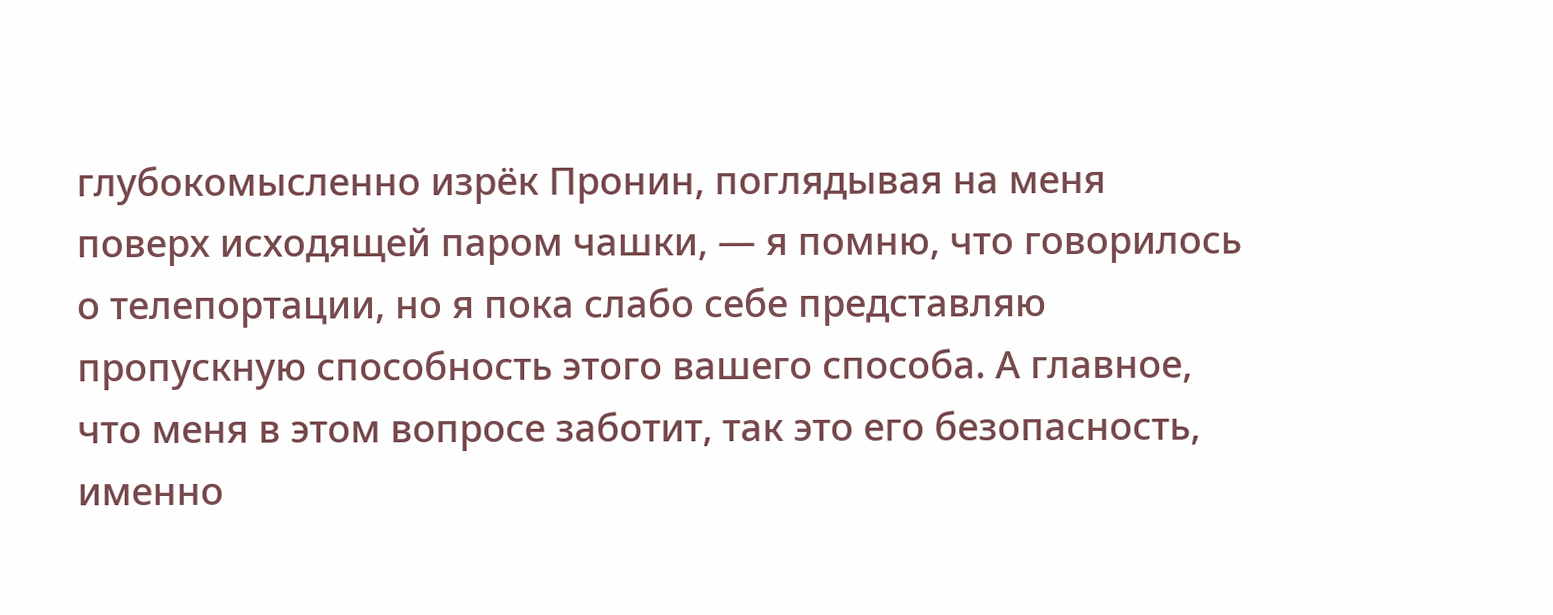глубокомысленно изрёк Пронин, поглядывая на меня поверх исходящей паром чашки, — я помню, что говорилось о телепортации, но я пока слабо себе представляю пропускную способность этого вашего способа. А главное, что меня в этом вопросе заботит, так это его безопасность, именно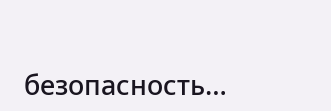безопасность…